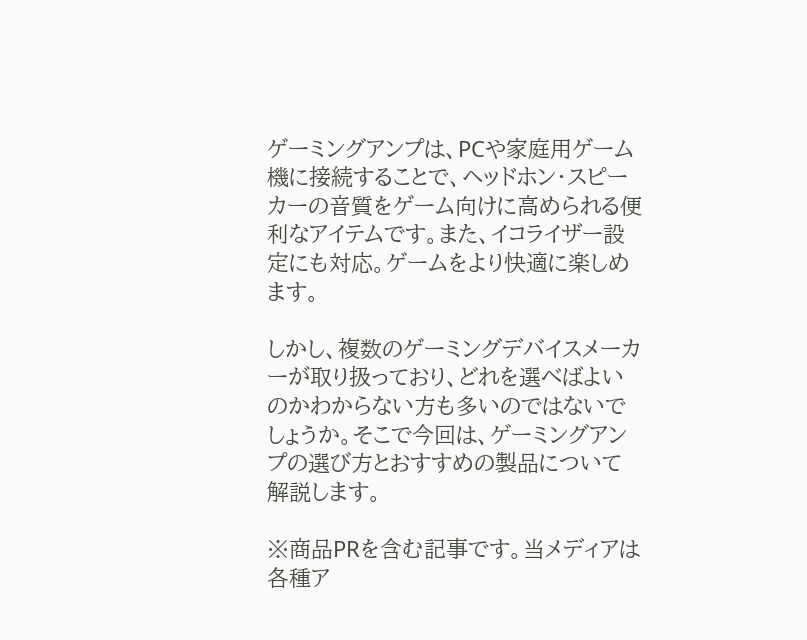ゲーミングアンプは、PCや家庭用ゲーム機に接続することで、ヘッドホン・スピーカーの音質をゲーム向けに高められる便利なアイテムです。また、イコライザー設定にも対応。ゲームをより快適に楽しめます。

しかし、複数のゲーミングデバイスメーカーが取り扱っており、どれを選べばよいのかわからない方も多いのではないでしょうか。そこで今回は、ゲーミングアンプの選び方とおすすめの製品について解説します。

※商品PRを含む記事です。当メディアは各種ア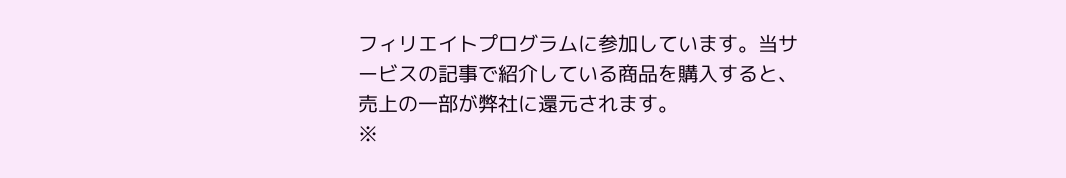フィリエイトプログラムに参加しています。当サービスの記事で紹介している商品を購入すると、売上の一部が弊社に還元されます。
※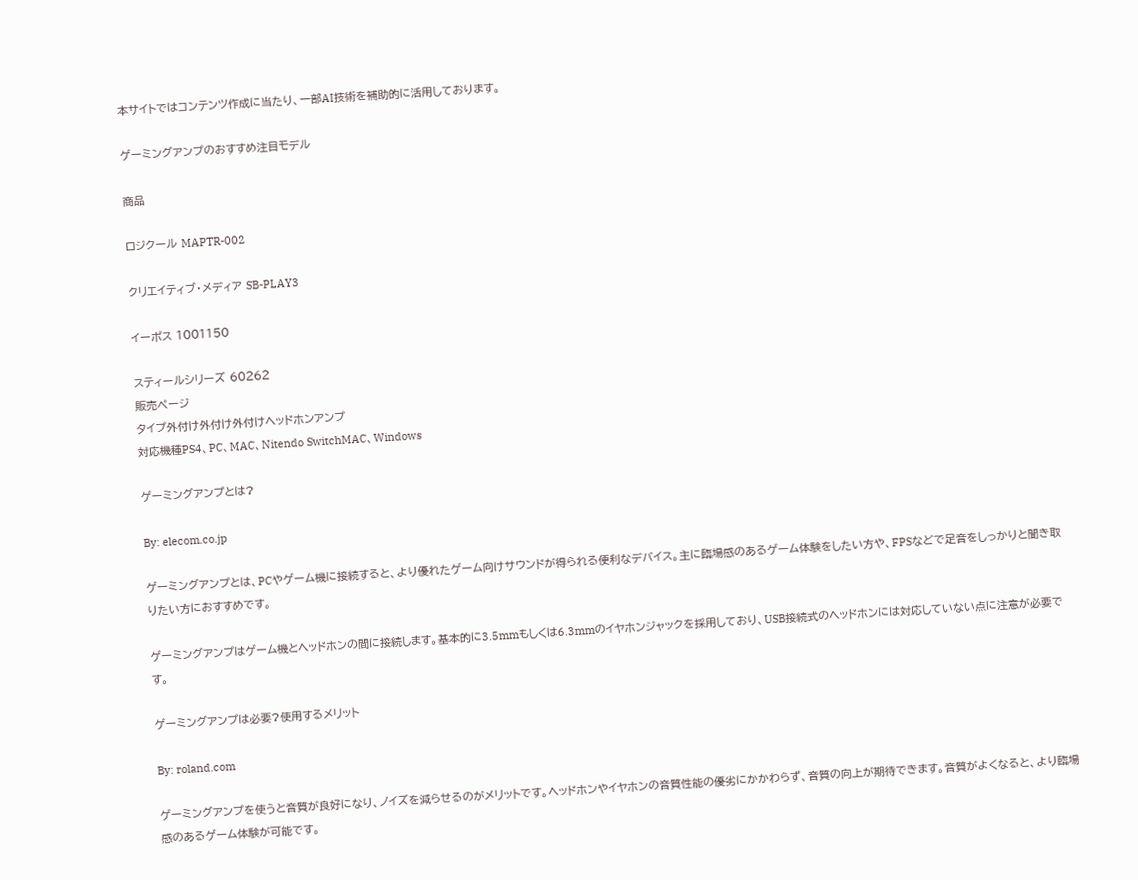本サイトではコンテンツ作成に当たり、一部AI技術を補助的に活用しております。

ゲーミングアンプのおすすめ注目モデル

商品

ロジクール MAPTR-002

クリエイティブ・メディア SB-PLAY3

イーポス 1001150

スティールシリーズ 60262
販売ページ
タイプ外付け外付け外付けヘッドホンアンプ
対応機種PS4、PC、MAC、Nitendo SwitchMAC、Windows

ゲーミングアンプとは?

By: elecom.co.jp

ゲーミングアンプとは、PCやゲーム機に接続すると、より優れたゲーム向けサウンドが得られる便利なデバイス。主に臨場感のあるゲーム体験をしたい方や、FPSなどで足音をしっかりと聞き取りたい方におすすめです。

ゲーミングアンプはゲーム機とヘッドホンの間に接続します。基本的に3.5mmもしくは6.3mmのイヤホンジャックを採用しており、USB接続式のヘッドホンには対応していない点に注意が必要です。

ゲーミングアンプは必要?使用するメリット

By: roland.com

ゲーミングアンプを使うと音質が良好になり、ノイズを減らせるのがメリットです。ヘッドホンやイヤホンの音質性能の優劣にかかわらず、音質の向上が期待できます。音質がよくなると、より臨場感のあるゲーム体験が可能です。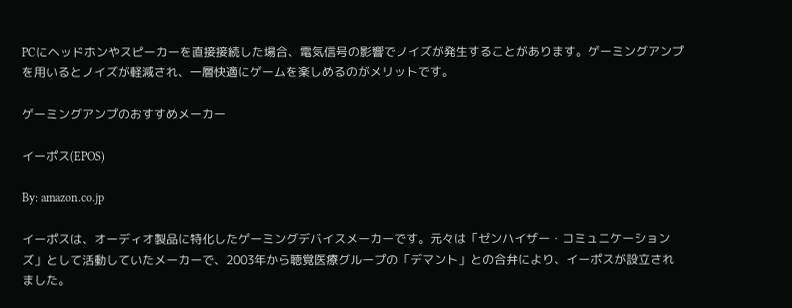PCにヘッドホンやスピーカーを直接接続した場合、電気信号の影響でノイズが発生することがあります。ゲーミングアンプを用いるとノイズが軽減され、一層快適にゲームを楽しめるのがメリットです。

ゲーミングアンプのおすすめメーカー

イーポス(EPOS)

By: amazon.co.jp

イーポスは、オーディオ製品に特化したゲーミングデバイスメーカーです。元々は「ゼンハイザー・コミュニケーションズ」として活動していたメーカーで、2003年から聴覚医療グループの「デマント」との合弁により、イーポスが設立されました。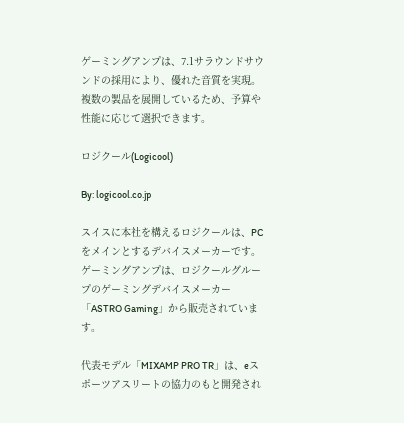ゲーミングアンプは、7.1サラウンドサウンドの採用により、優れた音質を実現。複数の製品を展開しているため、予算や性能に応じて選択できます。

ロジクール(Logicool)

By: logicool.co.jp

スイスに本社を構えるロジクールは、PCをメインとするデバイスメーカーです。ゲーミングアンプは、ロジクールグループのゲーミングデバイスメーカー「ASTRO Gaming」から販売されています。

代表モデル「MIXAMP PRO TR」は、eスポーツアスリートの協力のもと開発され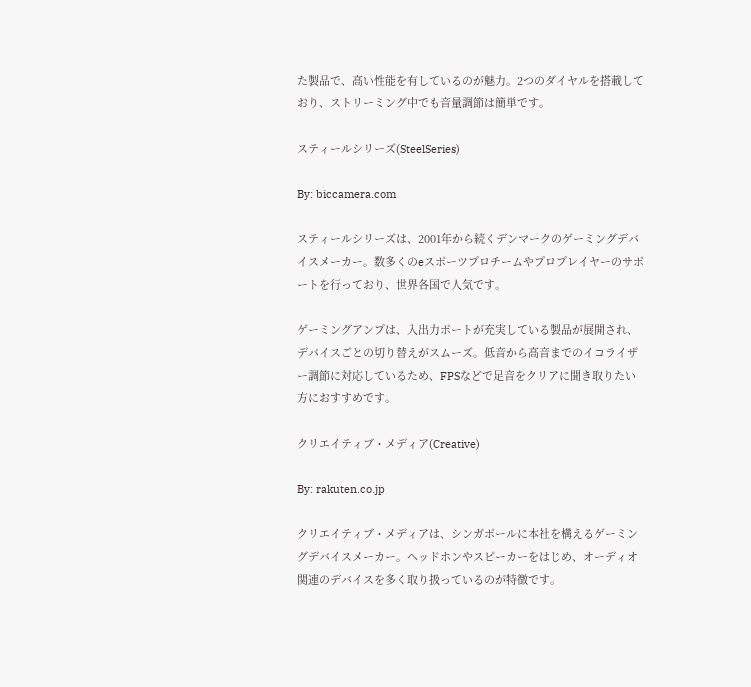た製品で、高い性能を有しているのが魅力。2つのダイヤルを搭載しており、ストリーミング中でも音量調節は簡単です。

スティールシリーズ(SteelSeries)

By: biccamera.com

スティールシリーズは、2001年から続くデンマークのゲーミングデバイスメーカー。数多くのeスポーツプロチームやプロプレイヤーのサポートを行っており、世界各国で人気です。

ゲーミングアンプは、入出力ポートが充実している製品が展開され、デバイスごとの切り替えがスムーズ。低音から高音までのイコライザー調節に対応しているため、FPSなどで足音をクリアに聞き取りたい方におすすめです。

クリエイティブ・メディア(Creative)

By: rakuten.co.jp

クリエイティブ・メディアは、シンガポールに本社を構えるゲーミングデバイスメーカー。ヘッドホンやスピーカーをはじめ、オーディオ関連のデバイスを多く取り扱っているのが特徴です。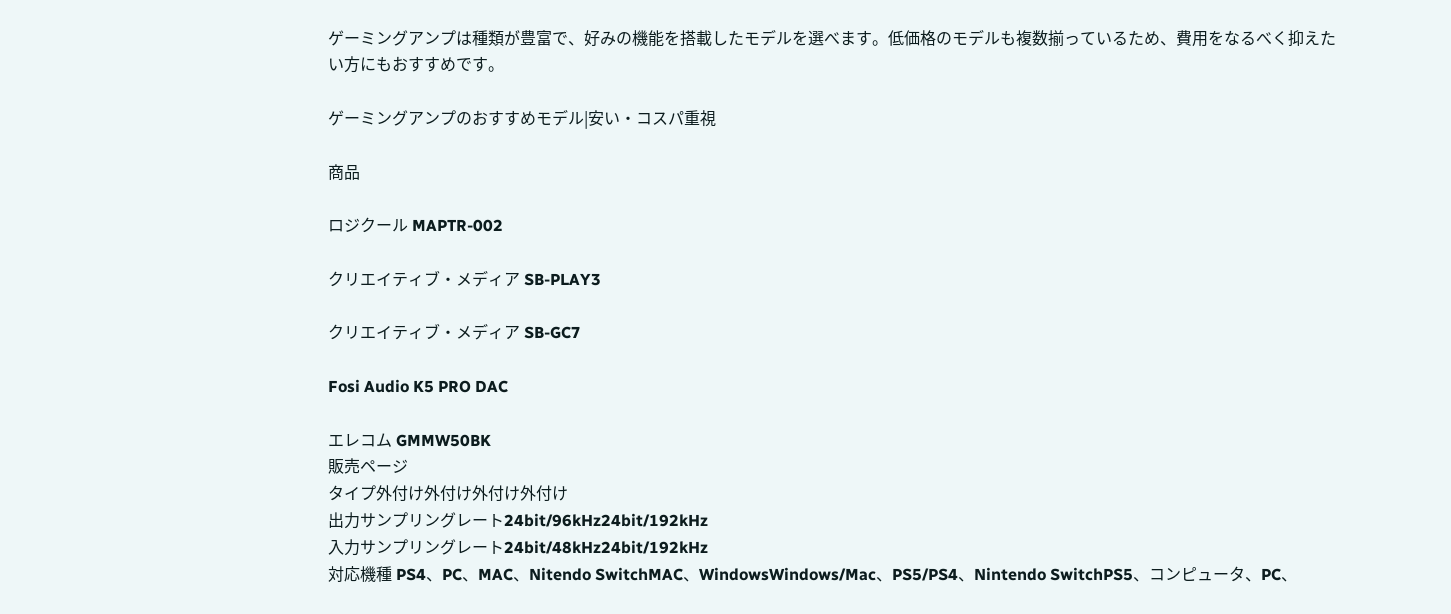ゲーミングアンプは種類が豊富で、好みの機能を搭載したモデルを選べます。低価格のモデルも複数揃っているため、費用をなるべく抑えたい方にもおすすめです。

ゲーミングアンプのおすすめモデル|安い・コスパ重視

商品

ロジクール MAPTR-002

クリエイティブ・メディア SB-PLAY3

クリエイティブ・メディア SB-GC7

Fosi Audio K5 PRO DAC

エレコム GMMW50BK
販売ページ
タイプ外付け外付け外付け外付け
出力サンプリングレート24bit/96kHz24bit/192kHz
入力サンプリングレート24bit/48kHz24bit/192kHz
対応機種 PS4、PC、MAC、Nitendo SwitchMAC、WindowsWindows/Mac、PS5/PS4、Nintendo SwitchPS5、コンピュータ、PC、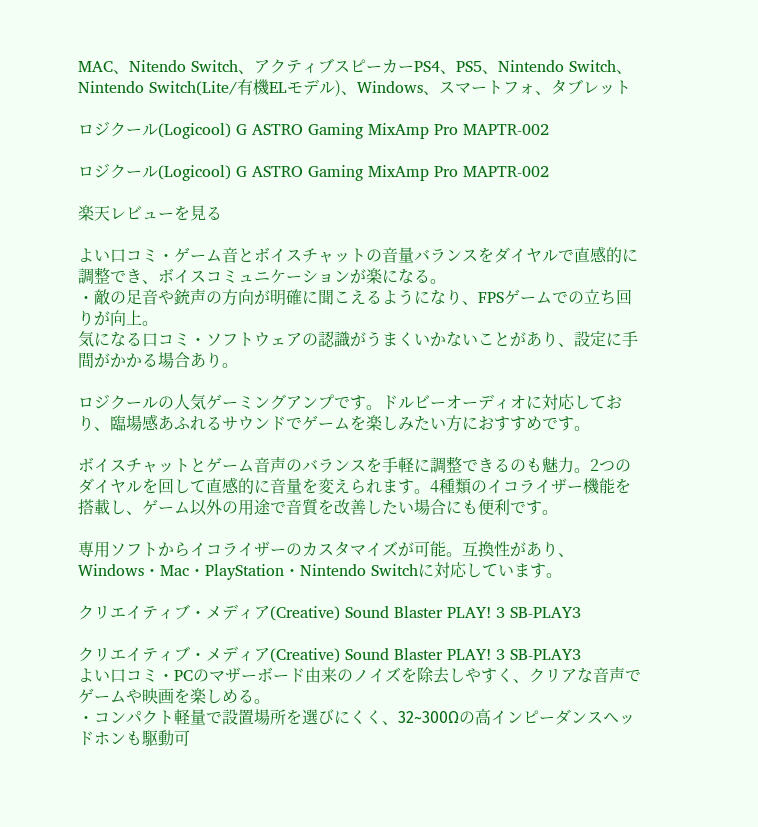MAC、Nitendo Switch、アクティブスピーカーPS4、PS5、Nintendo Switch、Nintendo Switch(Lite/有機ELモデル)、Windows、スマートフォ、タブレット

ロジクール(Logicool) G ASTRO Gaming MixAmp Pro MAPTR-002

ロジクール(Logicool) G ASTRO Gaming MixAmp Pro MAPTR-002

楽天レビューを見る

よい口コミ・ゲーム音とボイスチャットの音量バランスをダイヤルで直感的に調整でき、ボイスコミュニケーションが楽になる。
・敵の足音や銃声の方向が明確に聞こえるようになり、FPSゲームでの立ち回りが向上。
気になる口コミ・ソフトウェアの認識がうまくいかないことがあり、設定に手間がかかる場合あり。

ロジクールの人気ゲーミングアンプです。ドルビーオーディオに対応しており、臨場感あふれるサウンドでゲームを楽しみたい方におすすめです。

ボイスチャットとゲーム音声のバランスを手軽に調整できるのも魅力。2つのダイヤルを回して直感的に音量を変えられます。4種類のイコライザー機能を搭載し、ゲーム以外の用途で音質を改善したい場合にも便利です。

専用ソフトからイコライザーのカスタマイズが可能。互換性があり、Windows・Mac・PlayStation・Nintendo Switchに対応しています。

クリエイティブ・メディア(Creative) Sound Blaster PLAY! 3 SB-PLAY3

クリエイティブ・メディア(Creative) Sound Blaster PLAY! 3 SB-PLAY3
よい口コミ・PCのマザーボード由来のノイズを除去しやすく、クリアな音声でゲームや映画を楽しめる。
・コンパクト軽量で設置場所を選びにくく、32~300Ωの高インピーダンスヘッドホンも駆動可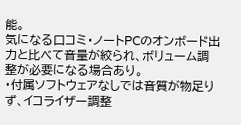能。
気になる口コミ・ノートPCのオンボード出力と比べて音量が絞られ、ボリューム調整が必要になる場合あり。
・付属ソフトウェアなしでは音質が物足りず、イコライザー調整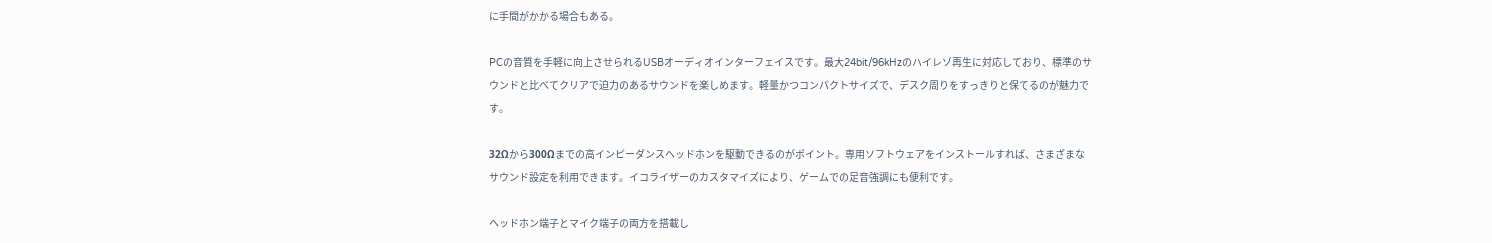に手間がかかる場合もある。

PCの音質を手軽に向上させられるUSBオーディオインターフェイスです。最大24bit/96kHzのハイレゾ再生に対応しており、標準のサウンドと比べてクリアで迫力のあるサウンドを楽しめます。軽量かつコンパクトサイズで、デスク周りをすっきりと保てるのが魅力です。

32Ωから300Ωまでの高インピーダンスヘッドホンを駆動できるのがポイント。専用ソフトウェアをインストールすれば、さまざまなサウンド設定を利用できます。イコライザーのカスタマイズにより、ゲームでの足音強調にも便利です。

ヘッドホン端子とマイク端子の両方を搭載し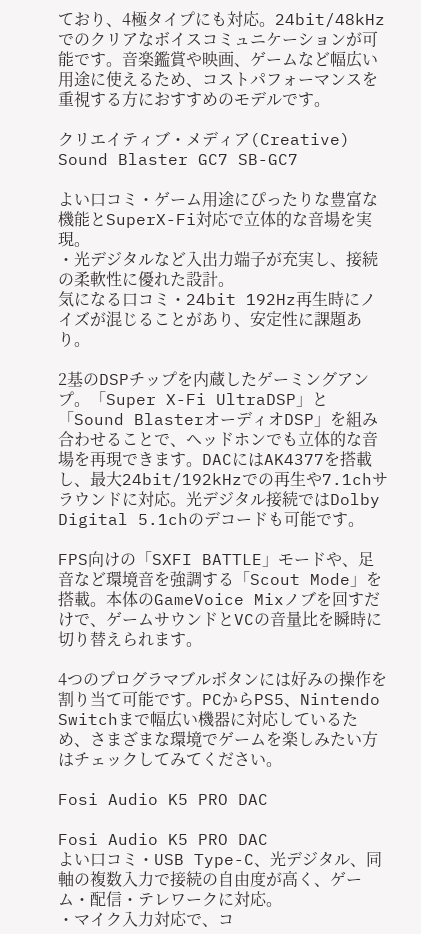ており、4極タイプにも対応。24bit/48kHzでのクリアなボイスコミュニケーションが可能です。音楽鑑賞や映画、ゲームなど幅広い用途に使えるため、コストパフォーマンスを重視する方におすすめのモデルです。

クリエイティブ・メディア(Creative) Sound Blaster GC7 SB-GC7

よい口コミ・ゲーム用途にぴったりな豊富な機能とSuperX-Fi対応で立体的な音場を実現。
・光デジタルなど入出力端子が充実し、接続の柔軟性に優れた設計。
気になる口コミ・24bit 192Hz再生時にノイズが混じることがあり、安定性に課題あり。

2基のDSPチップを内蔵したゲーミングアンプ。「Super X-Fi UltraDSP」と「Sound BlasterオーディオDSP」を組み合わせることで、ヘッドホンでも立体的な音場を再現できます。DACにはAK4377を搭載し、最大24bit/192kHzでの再生や7.1chサラウンドに対応。光デジタル接続ではDolby Digital 5.1chのデコードも可能です。

FPS向けの「SXFI BATTLE」モードや、足音など環境音を強調する「Scout Mode」を搭載。本体のGameVoice Mixノブを回すだけで、ゲームサウンドとVCの音量比を瞬時に切り替えられます。

4つのプログラマブルボタンには好みの操作を割り当て可能です。PCからPS5、Nintendo Switchまで幅広い機器に対応しているため、さまざまな環境でゲームを楽しみたい方はチェックしてみてください。

Fosi Audio K5 PRO DAC

Fosi Audio K5 PRO DAC
よい口コミ・USB Type-C、光デジタル、同軸の複数入力で接続の自由度が高く、ゲーム・配信・テレワークに対応。
・マイク入力対応で、コ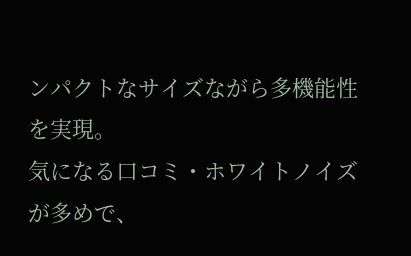ンパクトなサイズながら多機能性を実現。
気になる口コミ・ホワイトノイズが多めで、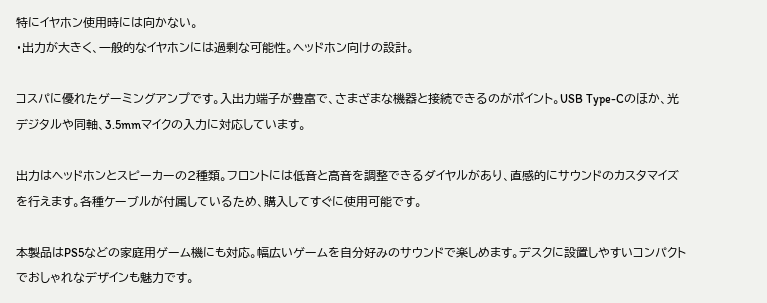特にイヤホン使用時には向かない。
・出力が大きく、一般的なイヤホンには過剰な可能性。ヘッドホン向けの設計。

コスパに優れたゲーミングアンプです。入出力端子が豊富で、さまざまな機器と接続できるのがポイント。USB Type-Cのほか、光デジタルや同軸、3.5mmマイクの入力に対応しています。

出力はヘッドホンとスピーカーの2種類。フロントには低音と高音を調整できるダイヤルがあり、直感的にサウンドのカスタマイズを行えます。各種ケーブルが付属しているため、購入してすぐに使用可能です。

本製品はPS5などの家庭用ゲーム機にも対応。幅広いゲームを自分好みのサウンドで楽しめます。デスクに設置しやすいコンパクトでおしゃれなデザインも魅力です。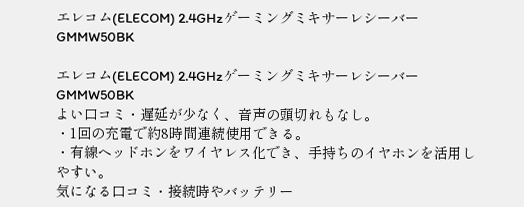エレコム(ELECOM) 2.4GHzゲーミングミキサーレシーバー GMMW50BK

エレコム(ELECOM) 2.4GHzゲーミングミキサーレシーバー GMMW50BK
よい口コミ・遅延が少なく、音声の頭切れもなし。
・1回の充電で約8時間連続使用できる。
・有線ヘッドホンをワイヤレス化でき、手持ちのイヤホンを活用しやすい。
気になる口コミ・接続時やバッテリー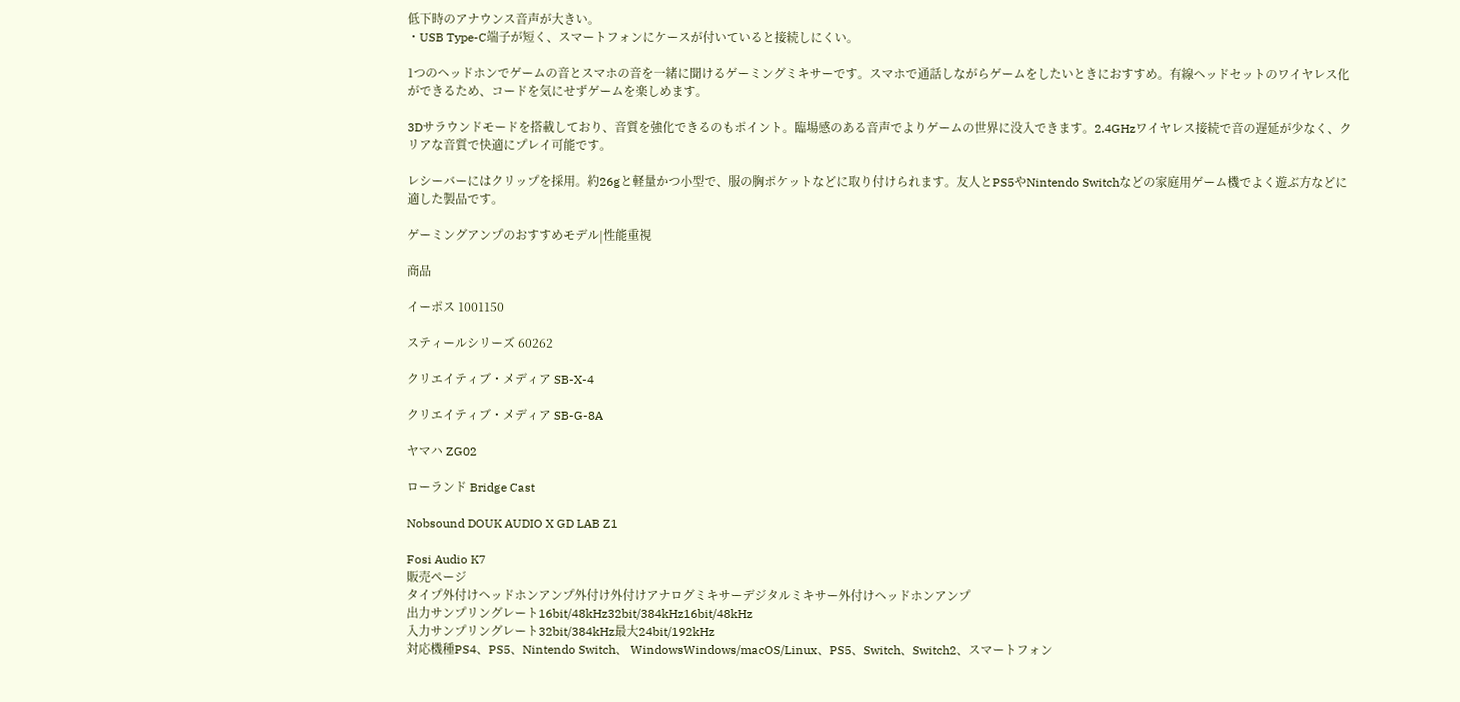低下時のアナウンス音声が大きい。
・USB Type-C端子が短く、スマートフォンにケースが付いていると接続しにくい。

1つのヘッドホンでゲームの音とスマホの音を一緒に聞けるゲーミングミキサーです。スマホで通話しながらゲームをしたいときにおすすめ。有線ヘッドセットのワイヤレス化ができるため、コードを気にせずゲームを楽しめます。

3Dサラウンドモードを搭載しており、音質を強化できるのもポイント。臨場感のある音声でよりゲームの世界に没入できます。2.4GHzワイヤレス接続で音の遅延が少なく、クリアな音質で快適にプレイ可能です。

レシーバーにはクリップを採用。約26gと軽量かつ小型で、服の胸ポケットなどに取り付けられます。友人とPS5やNintendo Switchなどの家庭用ゲーム機でよく遊ぶ方などに適した製品です。

ゲーミングアンプのおすすめモデル|性能重視

商品

イーポス 1001150

スティールシリーズ 60262

クリエイティブ・メディア SB-X-4

クリエイティブ・メディア SB-G-8A

ヤマハ ZG02

ローランド Bridge Cast

Nobsound DOUK AUDIO X GD LAB Z1

Fosi Audio K7
販売ページ
タイプ外付けヘッドホンアンプ外付け外付けアナログミキサーデジタルミキサー外付けヘッドホンアンプ
出力サンプリングレート16bit/48kHz32bit/384kHz16bit/48kHz
入力サンプリングレート32bit/384kHz最大24bit/192kHz
対応機種PS4、PS5、Nintendo Switch、 WindowsWindows/macOS/Linux、PS5、Switch、Switch2、スマートフォン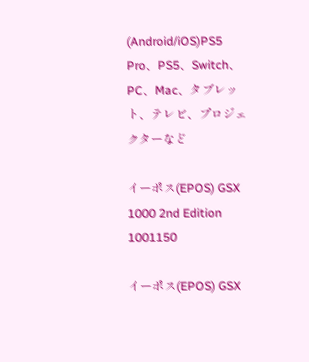(Android/iOS)PS5 Pro、PS5、Switch、PC、Mac、タブレット、テレビ、プロジェクターなど

イーポス(EPOS) GSX 1000 2nd Edition 1001150

イーポス(EPOS) GSX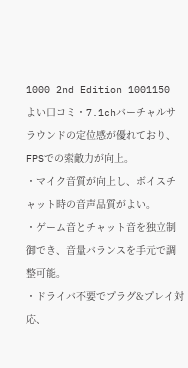1000 2nd Edition 1001150
よい口コミ・7.1chバーチャルサラウンドの定位感が優れており、FPSでの索敵力が向上。
・マイク音質が向上し、ボイスチャット時の音声品質がよい。
・ゲーム音とチャット音を独立制御でき、音量バランスを手元で調整可能。
・ドライバ不要でプラグ&プレイ対応、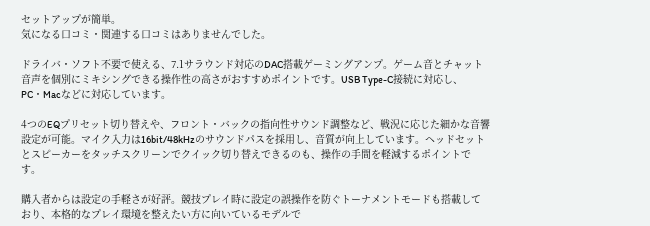セットアップが簡単。
気になる口コミ・関連する口コミはありませんでした。

ドライバ・ソフト不要で使える、7.1サラウンド対応のDAC搭載ゲーミングアンプ。ゲーム音とチャット音声を個別にミキシングできる操作性の高さがおすすめポイントです。USB Type-C接続に対応し、PC・Macなどに対応しています。

4つのEQプリセット切り替えや、フロント・バックの指向性サウンド調整など、戦況に応じた細かな音響設定が可能。マイク入力は16bit/48kHzのサウンドパスを採用し、音質が向上しています。ヘッドセットとスピーカーをタッチスクリーンでクイック切り替えできるのも、操作の手間を軽減するポイントです。

購入者からは設定の手軽さが好評。競技プレイ時に設定の誤操作を防ぐトーナメントモードも搭載しており、本格的なプレイ環境を整えたい方に向いているモデルで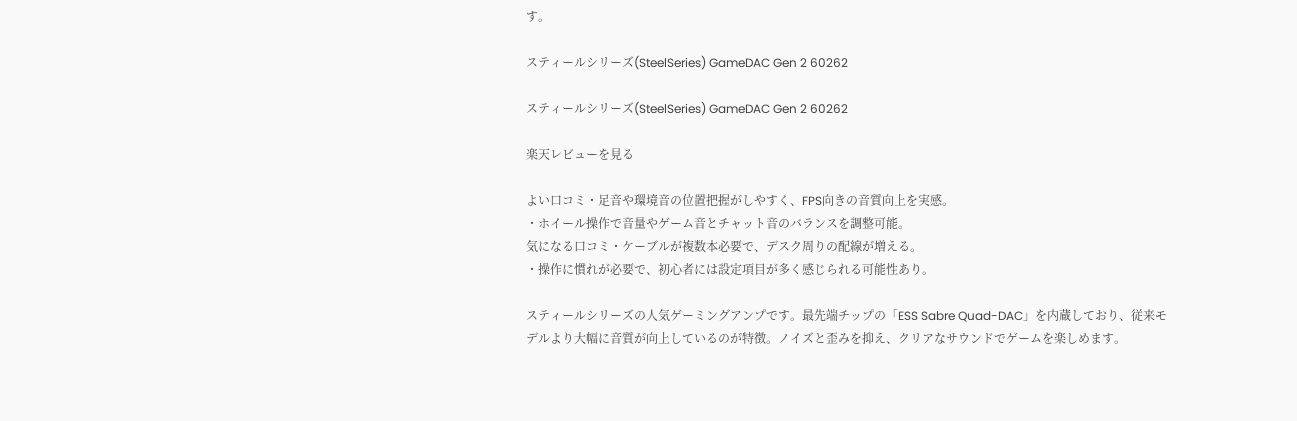す。

スティールシリーズ(SteelSeries) GameDAC Gen 2 60262

スティールシリーズ(SteelSeries) GameDAC Gen 2 60262

楽天レビューを見る

よい口コミ・足音や環境音の位置把握がしやすく、FPS向きの音質向上を実感。
・ホイール操作で音量やゲーム音とチャット音のバランスを調整可能。
気になる口コミ・ケーブルが複数本必要で、デスク周りの配線が増える。
・操作に慣れが必要で、初心者には設定項目が多く感じられる可能性あり。

スティールシリーズの人気ゲーミングアンプです。最先端チップの「ESS Sabre Quad-DAC」を内蔵しており、従来モデルより大幅に音質が向上しているのが特徴。ノイズと歪みを抑え、クリアなサウンドでゲームを楽しめます。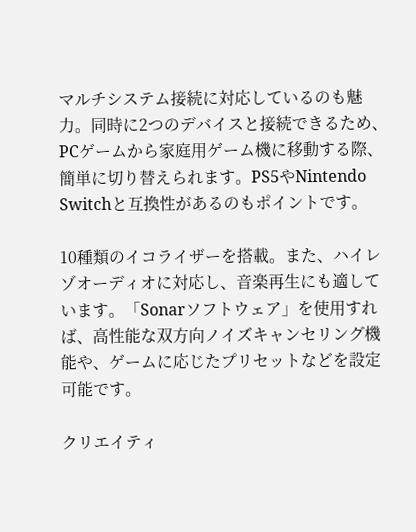マルチシステム接続に対応しているのも魅力。同時に2つのデバイスと接続できるため、PCゲームから家庭用ゲーム機に移動する際、簡単に切り替えられます。PS5やNintendo Switchと互換性があるのもポイントです。

10種類のイコライザーを搭載。また、ハイレゾオーディオに対応し、音楽再生にも適しています。「Sonarソフトウェア」を使用すれば、高性能な双方向ノイズキャンセリング機能や、ゲームに応じたプリセットなどを設定可能です。

クリエイティ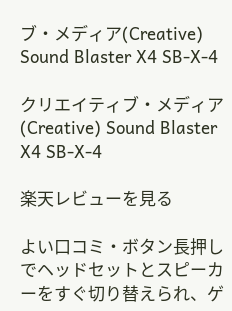ブ・メディア(Creative) Sound Blaster X4 SB-X-4

クリエイティブ・メディア(Creative) Sound Blaster X4 SB-X-4

楽天レビューを見る

よい口コミ・ボタン長押しでヘッドセットとスピーカーをすぐ切り替えられ、ゲ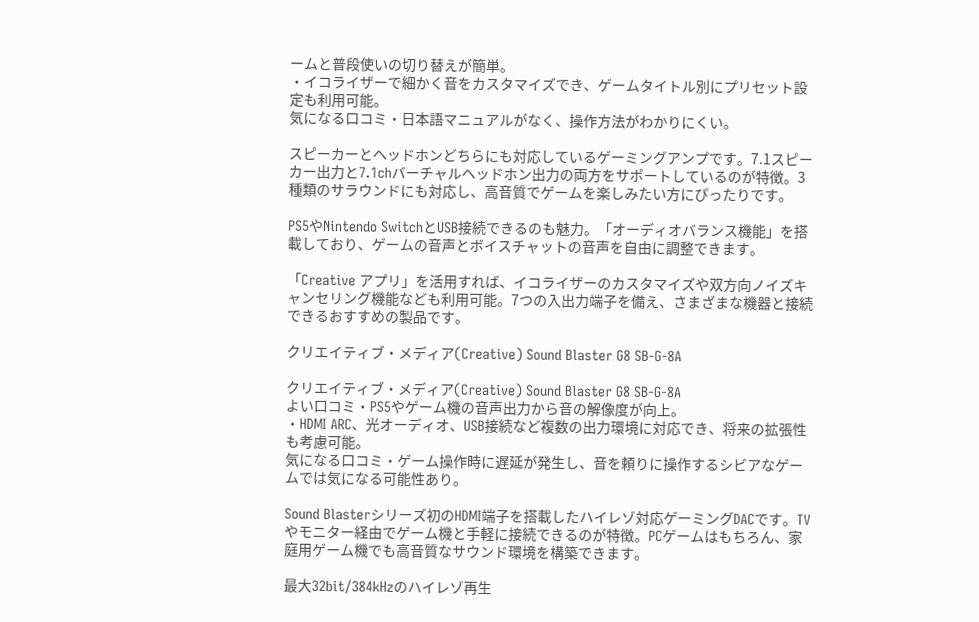ームと普段使いの切り替えが簡単。
・イコライザーで細かく音をカスタマイズでき、ゲームタイトル別にプリセット設定も利用可能。
気になる口コミ・日本語マニュアルがなく、操作方法がわかりにくい。

スピーカーとヘッドホンどちらにも対応しているゲーミングアンプです。7.1スピーカー出力と7.1chバーチャルヘッドホン出力の両方をサポートしているのが特徴。3種類のサラウンドにも対応し、高音質でゲームを楽しみたい方にぴったりです。

PS5やNintendo SwitchとUSB接続できるのも魅力。「オーディオバランス機能」を搭載しており、ゲームの音声とボイスチャットの音声を自由に調整できます。

「Creative アプリ」を活用すれば、イコライザーのカスタマイズや双方向ノイズキャンセリング機能なども利用可能。7つの入出力端子を備え、さまざまな機器と接続できるおすすめの製品です。

クリエイティブ・メディア(Creative) Sound Blaster G8 SB-G-8A

クリエイティブ・メディア(Creative) Sound Blaster G8 SB-G-8A
よい口コミ・PS5やゲーム機の音声出力から音の解像度が向上。
・HDMI ARC、光オーディオ、USB接続など複数の出力環境に対応でき、将来の拡張性も考慮可能。
気になる口コミ・ゲーム操作時に遅延が発生し、音を頼りに操作するシビアなゲームでは気になる可能性あり。

Sound Blasterシリーズ初のHDMI端子を搭載したハイレゾ対応ゲーミングDACです。TVやモニター経由でゲーム機と手軽に接続できるのが特徴。PCゲームはもちろん、家庭用ゲーム機でも高音質なサウンド環境を構築できます。

最大32bit/384kHzのハイレゾ再生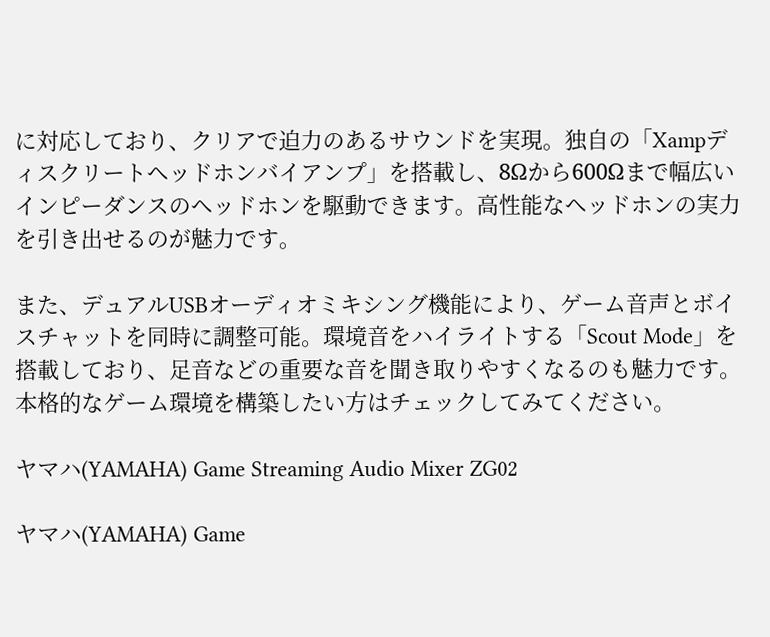に対応しており、クリアで迫力のあるサウンドを実現。独自の「Xampディスクリートヘッドホンバイアンプ」を搭載し、8Ωから600Ωまで幅広いインピーダンスのヘッドホンを駆動できます。高性能なヘッドホンの実力を引き出せるのが魅力です。

また、デュアルUSBオーディオミキシング機能により、ゲーム音声とボイスチャットを同時に調整可能。環境音をハイライトする「Scout Mode」を搭載しており、足音などの重要な音を聞き取りやすくなるのも魅力です。本格的なゲーム環境を構築したい方はチェックしてみてください。

ヤマハ(YAMAHA) Game Streaming Audio Mixer ZG02

ヤマハ(YAMAHA) Game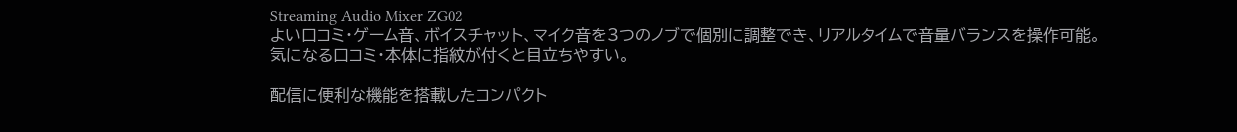Streaming Audio Mixer ZG02
よい口コミ・ゲーム音、ボイスチャット、マイク音を3つのノブで個別に調整でき、リアルタイムで音量バランスを操作可能。
気になる口コミ・本体に指紋が付くと目立ちやすい。

配信に便利な機能を搭載したコンパクト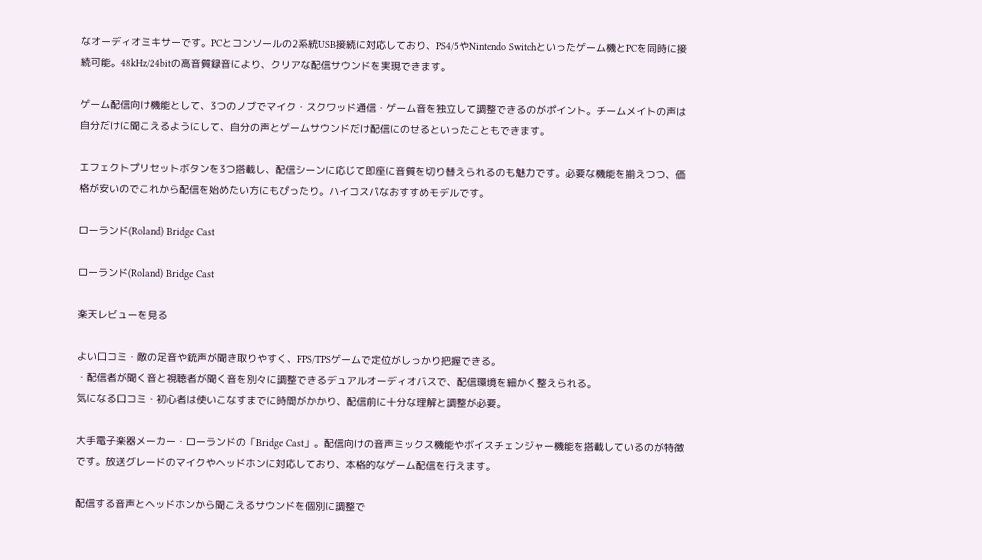なオーディオミキサーです。PCとコンソールの2系統USB接続に対応しており、PS4/5やNintendo Switchといったゲーム機とPCを同時に接続可能。48kHz/24bitの高音質録音により、クリアな配信サウンドを実現できます。

ゲーム配信向け機能として、3つのノブでマイク・スクワッド通信・ゲーム音を独立して調整できるのがポイント。チームメイトの声は自分だけに聞こえるようにして、自分の声とゲームサウンドだけ配信にのせるといったこともできます。

エフェクトプリセットボタンを3つ搭載し、配信シーンに応じて即座に音質を切り替えられるのも魅力です。必要な機能を揃えつつ、価格が安いのでこれから配信を始めたい方にもぴったり。ハイコスパなおすすめモデルです。

ローランド(Roland) Bridge Cast

ローランド(Roland) Bridge Cast

楽天レビューを見る

よい口コミ・敵の足音や銃声が聞き取りやすく、FPS/TPSゲームで定位がしっかり把握できる。
・配信者が聞く音と視聴者が聞く音を別々に調整できるデュアルオーディオバスで、配信環境を細かく整えられる。
気になる口コミ・初心者は使いこなすまでに時間がかかり、配信前に十分な理解と調整が必要。

大手電子楽器メーカー・ローランドの「Bridge Cast」。配信向けの音声ミックス機能やボイスチェンジャー機能を搭載しているのが特徴です。放送グレードのマイクやヘッドホンに対応しており、本格的なゲーム配信を行えます。

配信する音声とヘッドホンから聞こえるサウンドを個別に調整で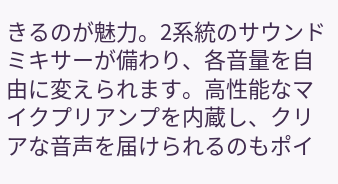きるのが魅力。2系統のサウンドミキサーが備わり、各音量を自由に変えられます。高性能なマイクプリアンプを内蔵し、クリアな音声を届けられるのもポイ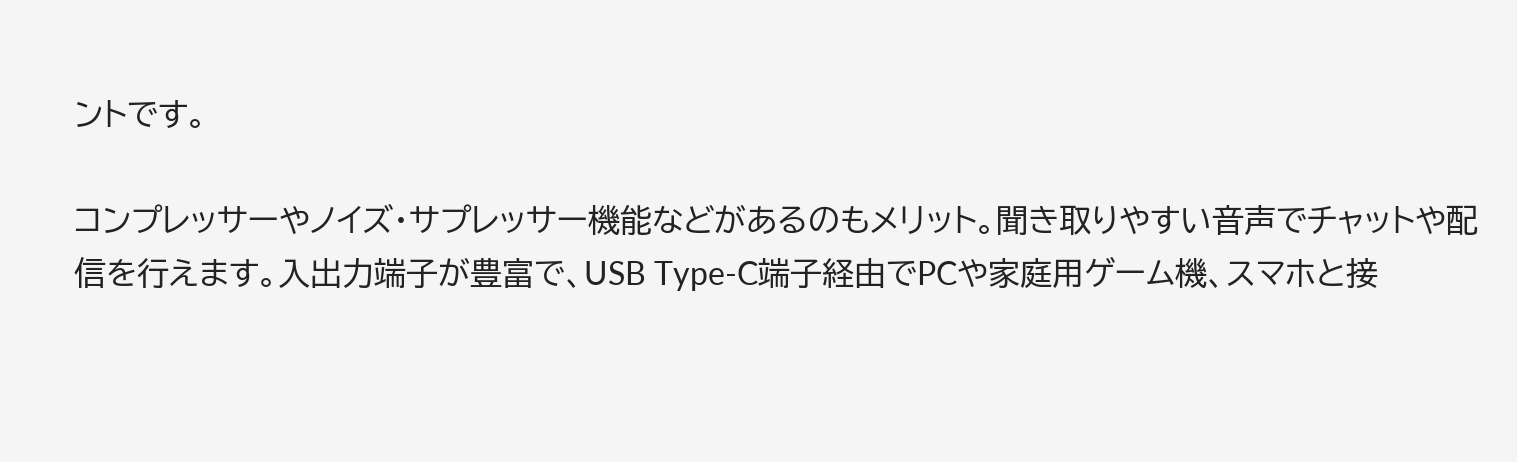ントです。

コンプレッサーやノイズ・サプレッサー機能などがあるのもメリット。聞き取りやすい音声でチャットや配信を行えます。入出力端子が豊富で、USB Type-C端子経由でPCや家庭用ゲーム機、スマホと接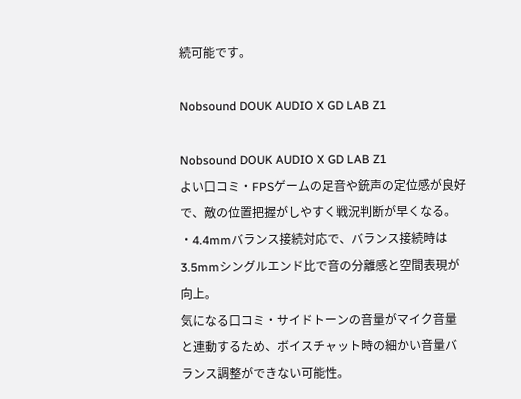続可能です。

Nobsound DOUK AUDIO X GD LAB Z1

Nobsound DOUK AUDIO X GD LAB Z1
よい口コミ・FPSゲームの足音や銃声の定位感が良好で、敵の位置把握がしやすく戦況判断が早くなる。
・4.4mmバランス接続対応で、バランス接続時は3.5mmシングルエンド比で音の分離感と空間表現が向上。
気になる口コミ・サイドトーンの音量がマイク音量と連動するため、ボイスチャット時の細かい音量バランス調整ができない可能性。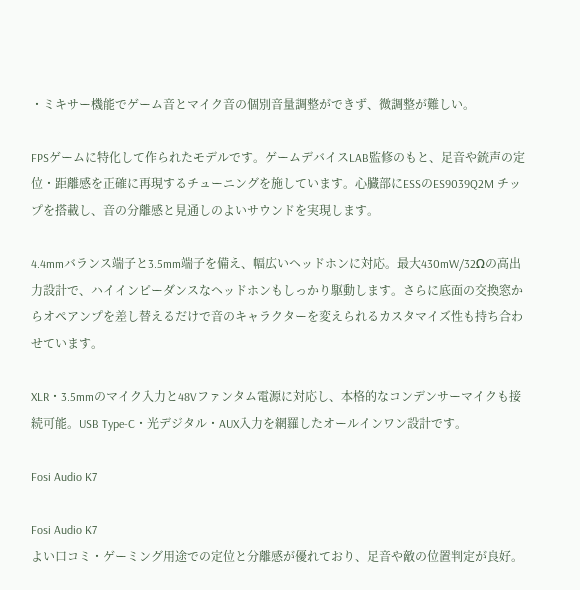・ミキサー機能でゲーム音とマイク音の個別音量調整ができず、微調整が難しい。

FPSゲームに特化して作られたモデルです。ゲームデバイスLAB監修のもと、足音や銃声の定位・距離感を正確に再現するチューニングを施しています。心臓部にESSのES9039Q2M チップを搭載し、音の分離感と見通しのよいサウンドを実現します。

4.4mmバランス端子と3.5mm端子を備え、幅広いヘッドホンに対応。最大430mW/32Ωの高出力設計で、ハイインピーダンスなヘッドホンもしっかり駆動します。さらに底面の交換窓からオペアンプを差し替えるだけで音のキャラクターを変えられるカスタマイズ性も持ち合わせています。

XLR・3.5mmのマイク入力と48Vファンタム電源に対応し、本格的なコンデンサーマイクも接続可能。USB Type-C・光デジタル・AUX入力を網羅したオールインワン設計です。

Fosi Audio K7

Fosi Audio K7
よい口コミ・ゲーミング用途での定位と分離感が優れており、足音や敵の位置判定が良好。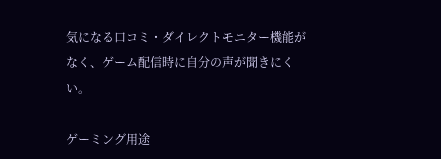気になる口コミ・ダイレクトモニター機能がなく、ゲーム配信時に自分の声が聞きにくい。

ゲーミング用途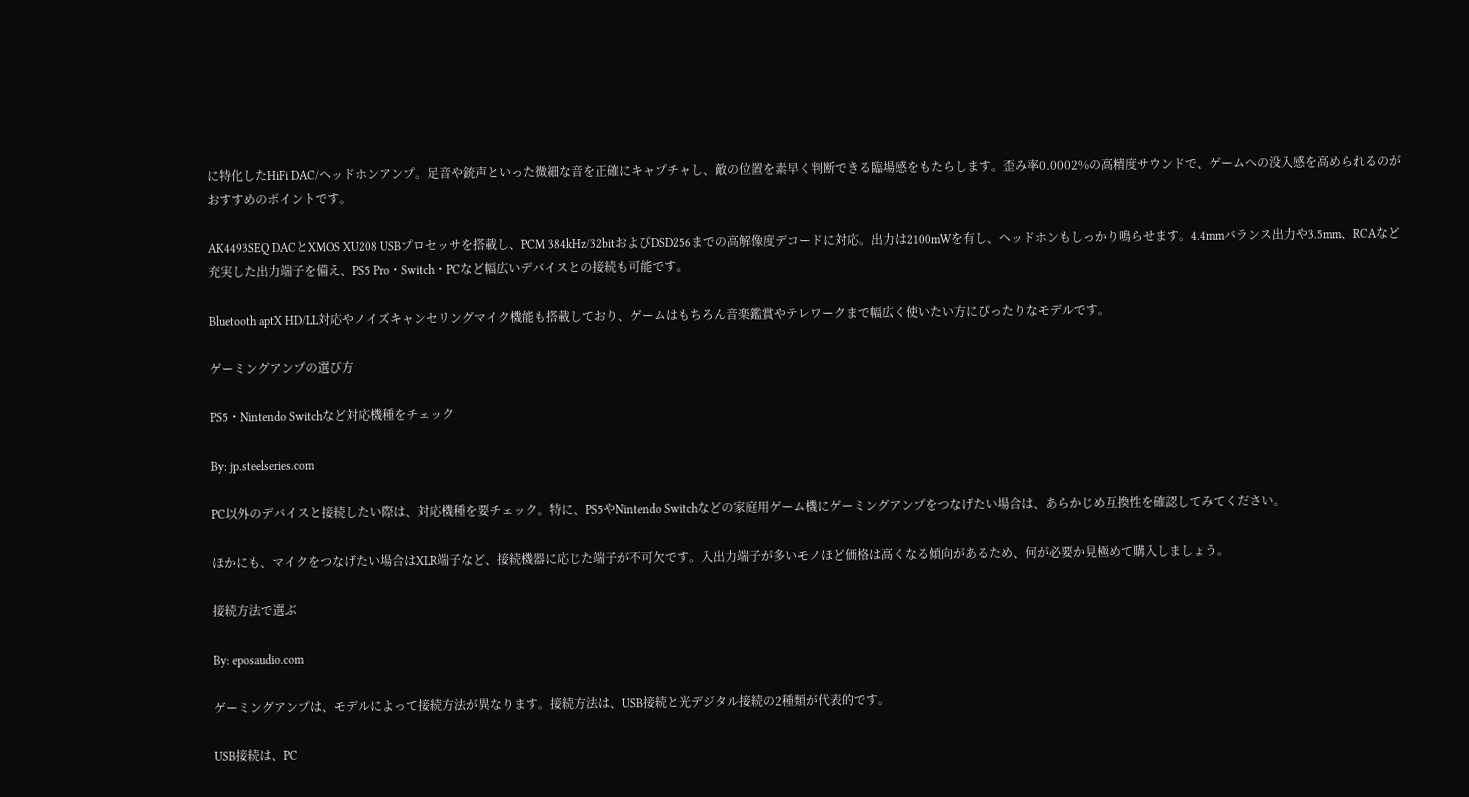に特化したHiFi DAC/ヘッドホンアンプ。足音や銃声といった微細な音を正確にキャプチャし、敵の位置を素早く判断できる臨場感をもたらします。歪み率0.0002%の高精度サウンドで、ゲームへの没入感を高められるのがおすすめのポイントです。

AK4493SEQ DACとXMOS XU208 USBプロセッサを搭載し、PCM 384kHz/32bitおよびDSD256までの高解像度デコードに対応。出力は2100mWを有し、ヘッドホンもしっかり鳴らせます。4.4mmバランス出力や3.5mm、RCAなど充実した出力端子を備え、PS5 Pro・Switch・PCなど幅広いデバイスとの接続も可能です。

Bluetooth aptX HD/LL対応やノイズキャンセリングマイク機能も搭載しており、ゲームはもちろん音楽鑑賞やテレワークまで幅広く使いたい方にぴったりなモデルです。

ゲーミングアンプの選び方

PS5・Nintendo Switchなど対応機種をチェック

By: jp.steelseries.com

PC以外のデバイスと接続したい際は、対応機種を要チェック。特に、PS5やNintendo Switchなどの家庭用ゲーム機にゲーミングアンプをつなげたい場合は、あらかじめ互換性を確認してみてください。

ほかにも、マイクをつなげたい場合はXLR端子など、接続機器に応じた端子が不可欠です。入出力端子が多いモノほど価格は高くなる傾向があるため、何が必要か見極めて購入しましょう。

接続方法で選ぶ

By: eposaudio.com

ゲーミングアンプは、モデルによって接続方法が異なります。接続方法は、USB接続と光デジタル接続の2種類が代表的です。

USB接続は、PC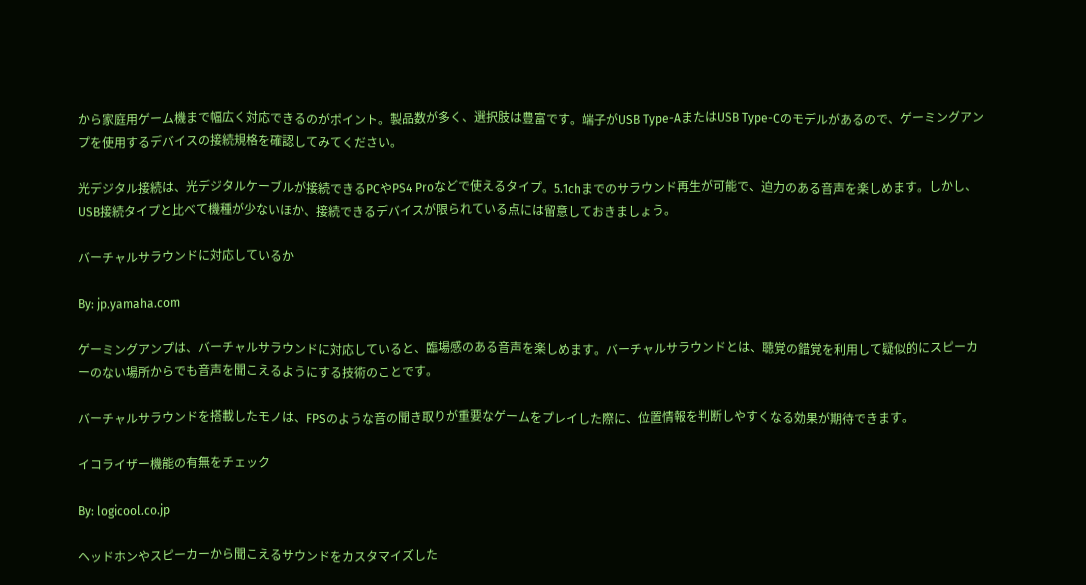から家庭用ゲーム機まで幅広く対応できるのがポイント。製品数が多く、選択肢は豊富です。端子がUSB Type-AまたはUSB Type-Cのモデルがあるので、ゲーミングアンプを使用するデバイスの接続規格を確認してみてください。

光デジタル接続は、光デジタルケーブルが接続できるPCやPS4 Proなどで使えるタイプ。5.1chまでのサラウンド再生が可能で、迫力のある音声を楽しめます。しかし、USB接続タイプと比べて機種が少ないほか、接続できるデバイスが限られている点には留意しておきましょう。

バーチャルサラウンドに対応しているか

By: jp.yamaha.com

ゲーミングアンプは、バーチャルサラウンドに対応していると、臨場感のある音声を楽しめます。バーチャルサラウンドとは、聴覚の錯覚を利用して疑似的にスピーカーのない場所からでも音声を聞こえるようにする技術のことです。

バーチャルサラウンドを搭載したモノは、FPSのような音の聞き取りが重要なゲームをプレイした際に、位置情報を判断しやすくなる効果が期待できます。

イコライザー機能の有無をチェック

By: logicool.co.jp

ヘッドホンやスピーカーから聞こえるサウンドをカスタマイズした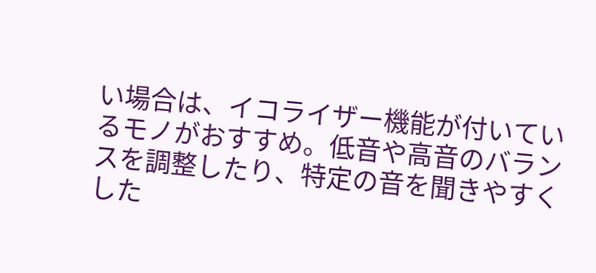い場合は、イコライザー機能が付いているモノがおすすめ。低音や高音のバランスを調整したり、特定の音を聞きやすくした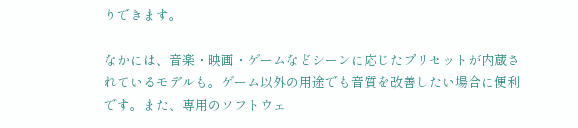りできます。

なかには、音楽・映画・ゲームなどシーンに応じたプリセットが内蔵されているモデルも。ゲーム以外の用途でも音質を改善したい場合に便利です。また、専用のソフトウェ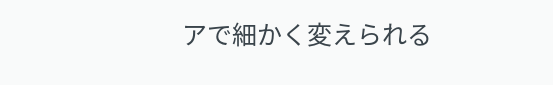アで細かく変えられる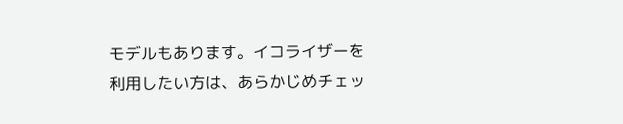モデルもあります。イコライザーを利用したい方は、あらかじめチェッ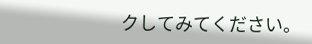クしてみてください。